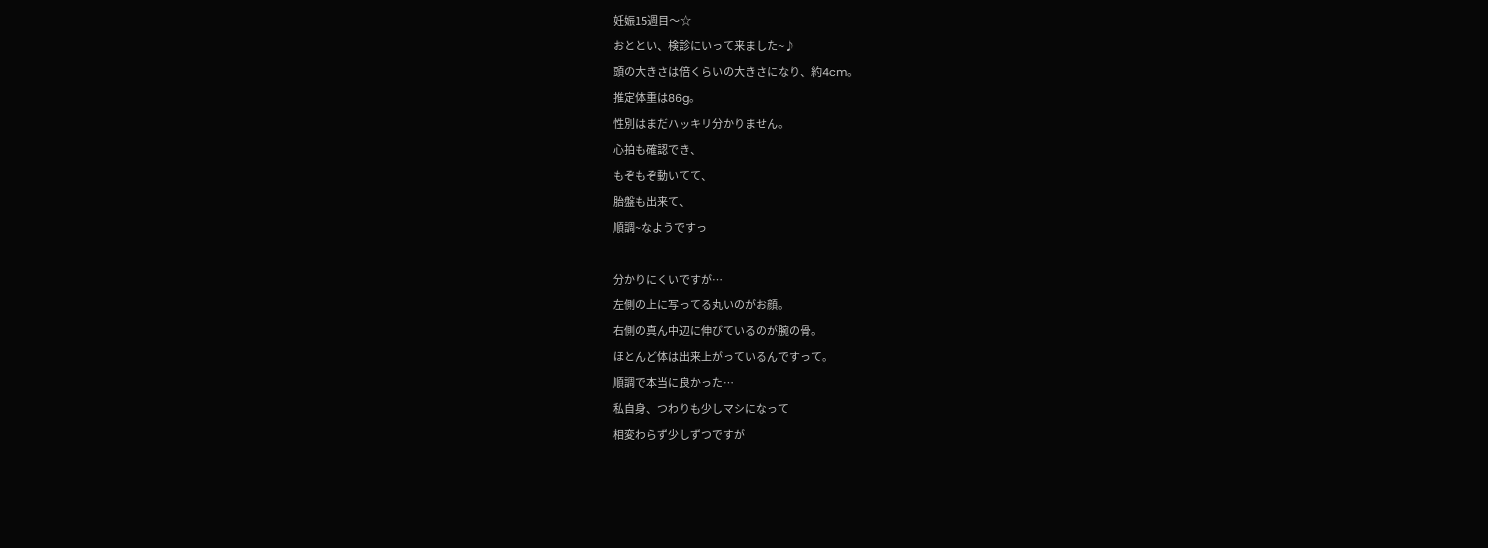妊娠15週目〜☆
おととい、検診にいって来ました~♪
頭の大きさは倍くらいの大きさになり、約4cm。
推定体重は86g。
性別はまだハッキリ分かりません。
心拍も確認でき、
もぞもぞ動いてて、
胎盤も出来て、
順調~なようですっ

分かりにくいですが…
左側の上に写ってる丸いのがお顔。
右側の真ん中辺に伸びているのが腕の骨。
ほとんど体は出来上がっているんですって。
順調で本当に良かった…
私自身、つわりも少しマシになって
相変わらず少しずつですが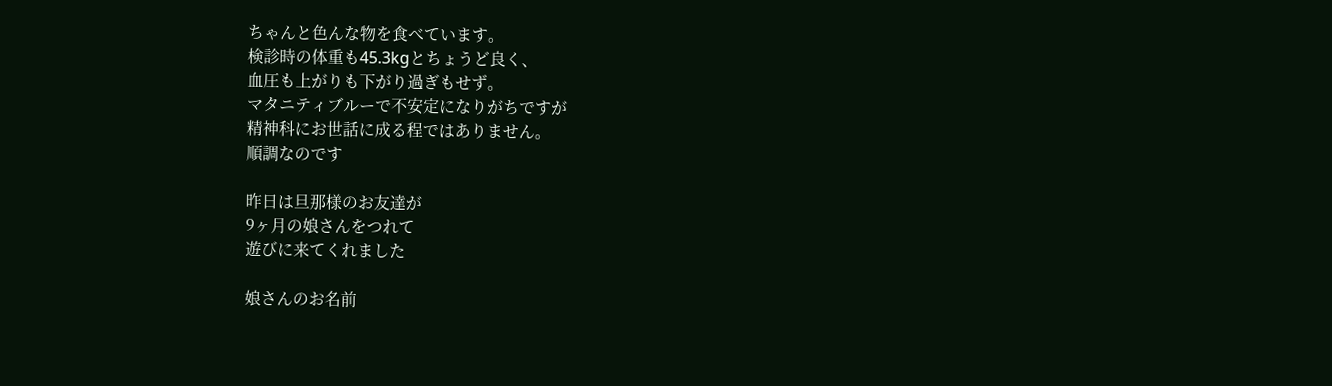ちゃんと色んな物を食べています。
検診時の体重も45.3kgとちょうど良く、
血圧も上がりも下がり過ぎもせず。
マタニティブルーで不安定になりがちですが
精神科にお世話に成る程ではありません。
順調なのです

昨日は旦那様のお友達が
9ヶ月の娘さんをつれて
遊びに来てくれました

娘さんのお名前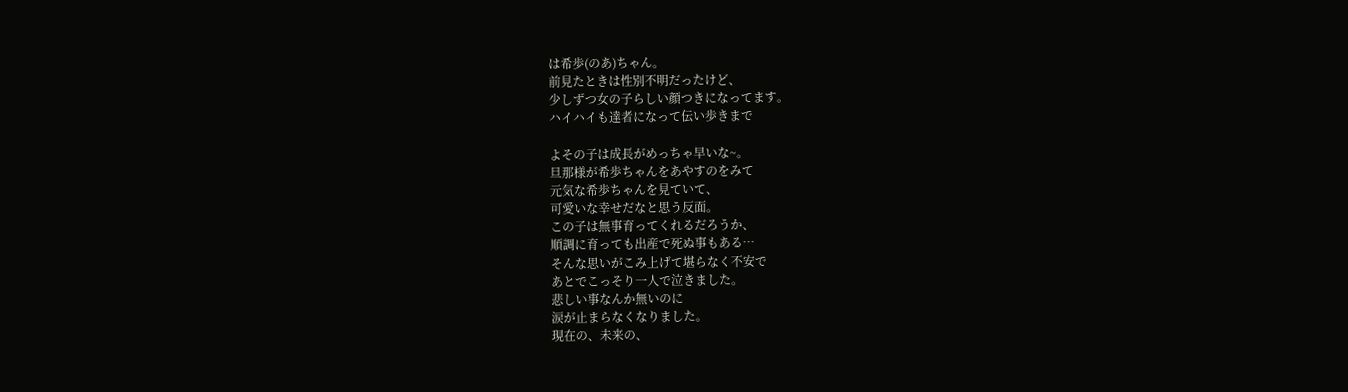は希歩(のあ)ちゃん。
前見たときは性別不明だったけど、
少しずつ女の子らしい顔つきになってます。
ハイハイも達者になって伝い歩きまで

よその子は成長がめっちゃ早いな~。
旦那様が希歩ちゃんをあやすのをみて
元気な希歩ちゃんを見ていて、
可愛いな幸せだなと思う反面。
この子は無事育ってくれるだろうか、
順調に育っても出産で死ぬ事もある…
そんな思いがこみ上げて堪らなく不安で
あとでこっそり一人で泣きました。
悲しい事なんか無いのに
涙が止まらなくなりました。
現在の、未来の、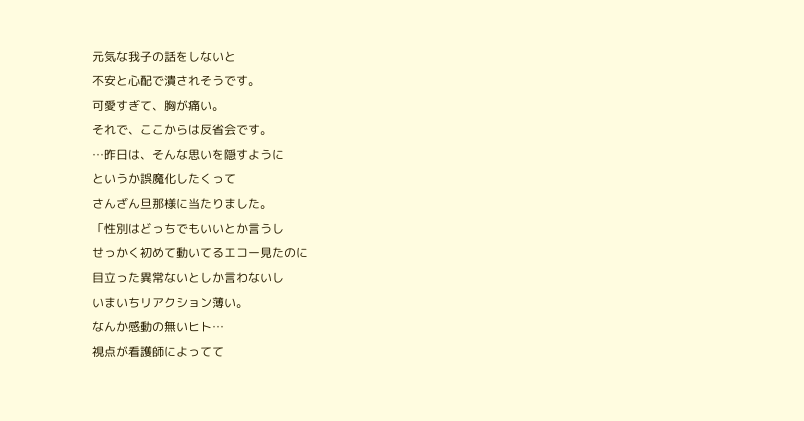元気な我子の話をしないと
不安と心配で潰されそうです。
可愛すぎて、胸が痛い。
それで、ここからは反省会です。
…昨日は、そんな思いを隠すように
というか誤魔化したくって
さんざん旦那様に当たりました。
「性別はどっちでもいいとか言うし
せっかく初めて動いてるエコー見たのに
目立った異常ないとしか言わないし
いまいちリアクション薄い。
なんか感動の無いヒト…
視点が看護師によってて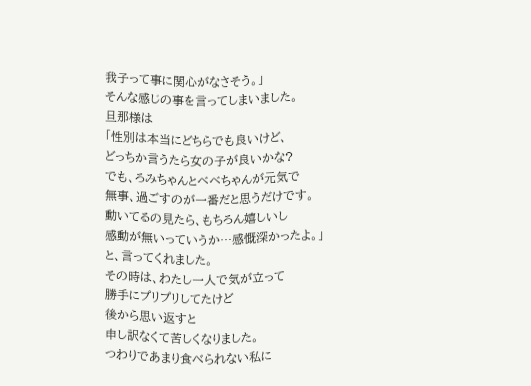我子って事に関心がなさそう。」
そんな感じの事を言ってしまいました。
旦那様は
「性別は本当にどちらでも良いけど、
どっちか言うたら女の子が良いかな?
でも、ろみちゃんとベベちゃんが元気で
無事、過ごすのが一番だと思うだけです。
動いてるの見たら、もちろん嬉しいし
感動が無いっていうか…感慨深かったよ。」
と、言ってくれました。
その時は、わたし一人で気が立って
勝手にプリプリしてたけど
後から思い返すと
申し訳なくて苦しくなりました。
つわりであまり食べられない私に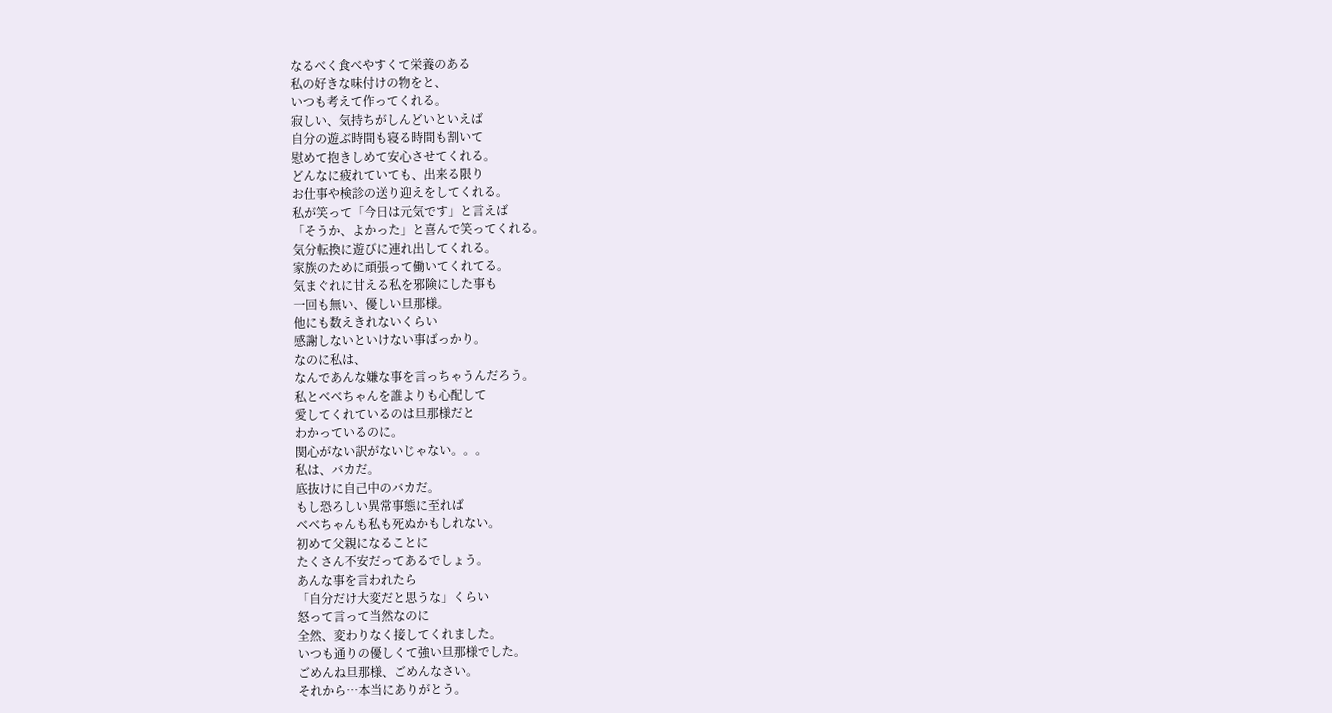なるべく食べやすくて栄養のある
私の好きな味付けの物をと、
いつも考えて作ってくれる。
寂しい、気持ちがしんどいといえば
自分の遊ぶ時間も寝る時間も割いて
慰めて抱きしめて安心させてくれる。
どんなに疲れていても、出来る限り
お仕事や検診の送り迎えをしてくれる。
私が笑って「今日は元気です」と言えば
「そうか、よかった」と喜んで笑ってくれる。
気分転換に遊びに連れ出してくれる。
家族のために頑張って働いてくれてる。
気まぐれに甘える私を邪険にした事も
一回も無い、優しい旦那様。
他にも数えきれないくらい
感謝しないといけない事ばっかり。
なのに私は、
なんであんな嫌な事を言っちゃうんだろう。
私とベベちゃんを誰よりも心配して
愛してくれているのは旦那様だと
わかっているのに。
関心がない訳がないじゃない。。。
私は、バカだ。
底抜けに自己中のバカだ。
もし恐ろしい異常事態に至れば
ベベちゃんも私も死ぬかもしれない。
初めて父親になることに
たくさん不安だってあるでしょう。
あんな事を言われたら
「自分だけ大変だと思うな」くらい
怒って言って当然なのに
全然、変わりなく接してくれました。
いつも通りの優しくて強い旦那様でした。
ごめんね旦那様、ごめんなさい。
それから…本当にありがとう。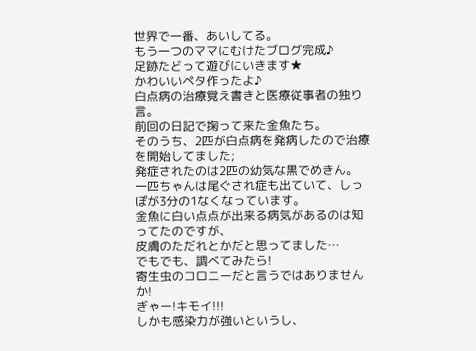世界で一番、あいしてる。
もう一つのママにむけたブログ完成♪
足跡たどって遊びにいきます★
かわいいペタ作ったよ♪
白点病の治療覚え書きと医療従事者の独り言。
前回の日記で掬って来た金魚たち。
そのうち、2匹が白点病を発病したので治療を開始してました;
発症されたのは2匹の幼気な黒でめきん。
一匹ちゃんは尾ぐされ症も出ていて、しっぽが3分の1なくなっています。
金魚に白い点点が出来る病気があるのは知ってたのですが、
皮膚のただれとかだと思ってました…
でもでも、調べてみたら!
寄生虫のコロニーだと言うではありませんか!
ぎゃー!キモイ!!!
しかも感染力が強いというし、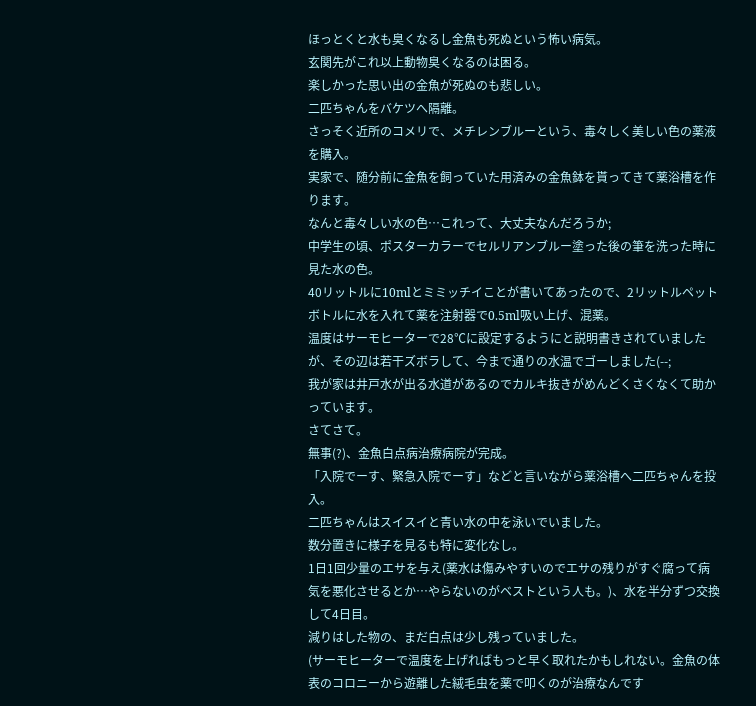ほっとくと水も臭くなるし金魚も死ぬという怖い病気。
玄関先がこれ以上動物臭くなるのは困る。
楽しかった思い出の金魚が死ぬのも悲しい。
二匹ちゃんをバケツへ隔離。
さっそく近所のコメリで、メチレンブルーという、毒々しく美しい色の薬液を購入。
実家で、随分前に金魚を飼っていた用済みの金魚鉢を貰ってきて薬浴槽を作ります。
なんと毒々しい水の色…これって、大丈夫なんだろうか;
中学生の頃、ポスターカラーでセルリアンブルー塗った後の筆を洗った時に見た水の色。
40リットルに10mlとミミッチイことが書いてあったので、2リットルペットボトルに水を入れて薬を注射器で0.5ml吸い上げ、混薬。
温度はサーモヒーターで28℃に設定するようにと説明書きされていましたが、その辺は若干ズボラして、今まで通りの水温でゴーしました(--;
我が家は井戸水が出る水道があるのでカルキ抜きがめんどくさくなくて助かっています。
さてさて。
無事(?)、金魚白点病治療病院が完成。
「入院でーす、緊急入院でーす」などと言いながら薬浴槽へ二匹ちゃんを投入。
二匹ちゃんはスイスイと青い水の中を泳いでいました。
数分置きに様子を見るも特に変化なし。
1日1回少量のエサを与え(薬水は傷みやすいのでエサの残りがすぐ腐って病気を悪化させるとか…やらないのがベストという人も。)、水を半分ずつ交換して4日目。
減りはした物の、まだ白点は少し残っていました。
(サーモヒーターで温度を上げればもっと早く取れたかもしれない。金魚の体表のコロニーから遊離した絨毛虫を薬で叩くのが治療なんです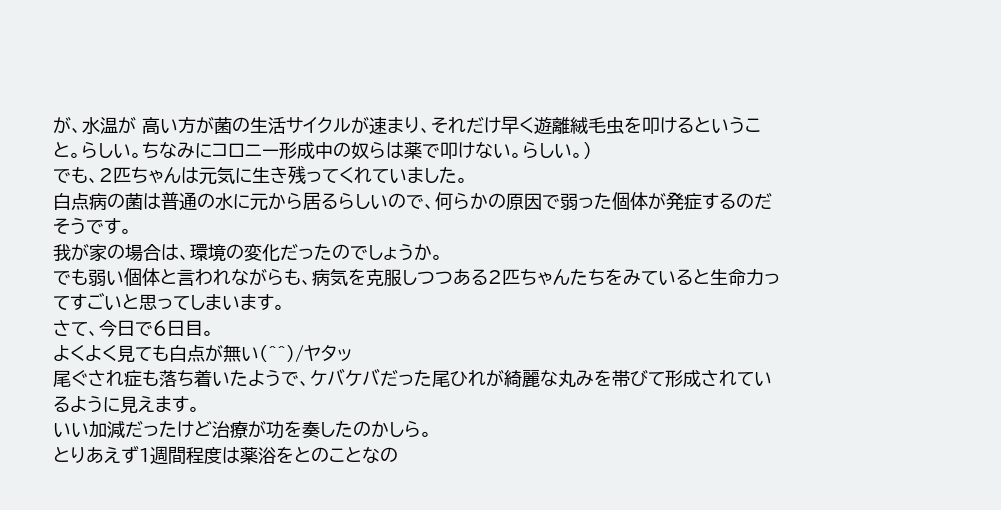が、水温が 高い方が菌の生活サイクルが速まり、それだけ早く遊離絨毛虫を叩けるということ。らしい。ちなみにコロニー形成中の奴らは薬で叩けない。らしい。)
でも、2匹ちゃんは元気に生き残ってくれていました。
白点病の菌は普通の水に元から居るらしいので、何らかの原因で弱った個体が発症するのだそうです。
我が家の場合は、環境の変化だったのでしょうか。
でも弱い個体と言われながらも、病気を克服しつつある2匹ちゃんたちをみていると生命力ってすごいと思ってしまいます。
さて、今日で6日目。
よくよく見ても白点が無い(^^)/ヤタッ
尾ぐされ症も落ち着いたようで、ケバケバだった尾ひれが綺麗な丸みを帯びて形成されているように見えます。
いい加減だったけど治療が功を奏したのかしら。
とりあえず1週間程度は薬浴をとのことなの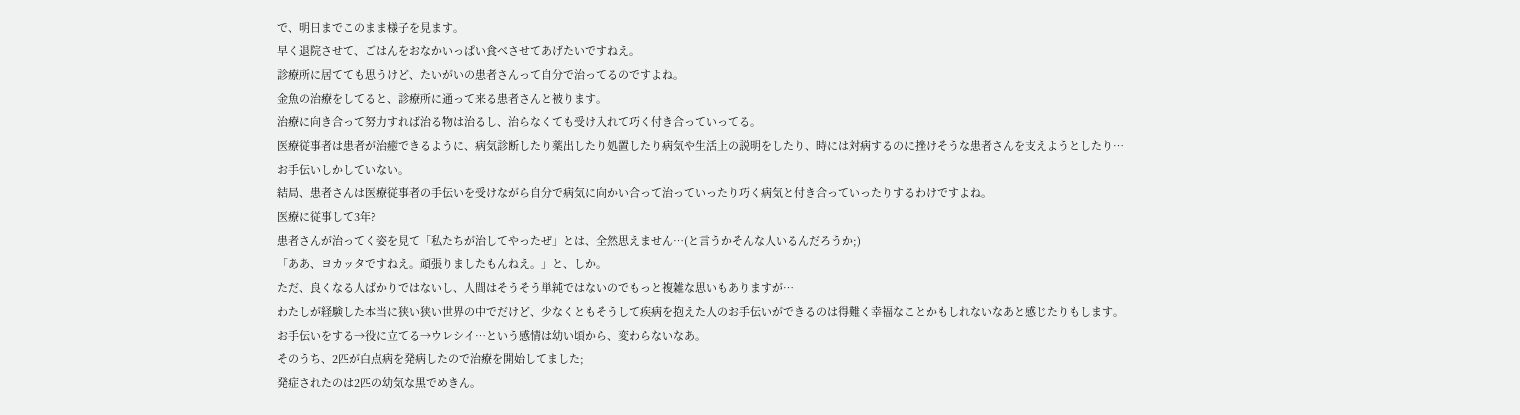で、明日までこのまま様子を見ます。
早く退院させて、ごはんをおなかいっぱい食べさせてあげたいですねえ。
診療所に居てても思うけど、たいがいの患者さんって自分で治ってるのですよね。
金魚の治療をしてると、診療所に通って来る患者さんと被ります。
治療に向き合って努力すれば治る物は治るし、治らなくても受け入れて巧く付き合っていってる。
医療従事者は患者が治癒できるように、病気診断したり薬出したり処置したり病気や生活上の説明をしたり、時には対病するのに挫けそうな患者さんを支えようとしたり…お手伝いしかしていない。
結局、患者さんは医療従事者の手伝いを受けながら自分で病気に向かい合って治っていったり巧く病気と付き合っていったりするわけですよね。
医療に従事して3年?
患者さんが治ってく姿を見て「私たちが治してやったぜ」とは、全然思えません…(と言うかそんな人いるんだろうか;)
「ああ、ヨカッタですねえ。頑張りましたもんねえ。」と、しか。
ただ、良くなる人ばかりではないし、人間はそうそう単純ではないのでもっと複雑な思いもありますが…
わたしが経験した本当に狭い狭い世界の中でだけど、少なくともそうして疾病を抱えた人のお手伝いができるのは得難く幸福なことかもしれないなあと感じたりもします。
お手伝いをする→役に立てる→ウレシイ…という感情は幼い頃から、変わらないなあ。
そのうち、2匹が白点病を発病したので治療を開始してました;
発症されたのは2匹の幼気な黒でめきん。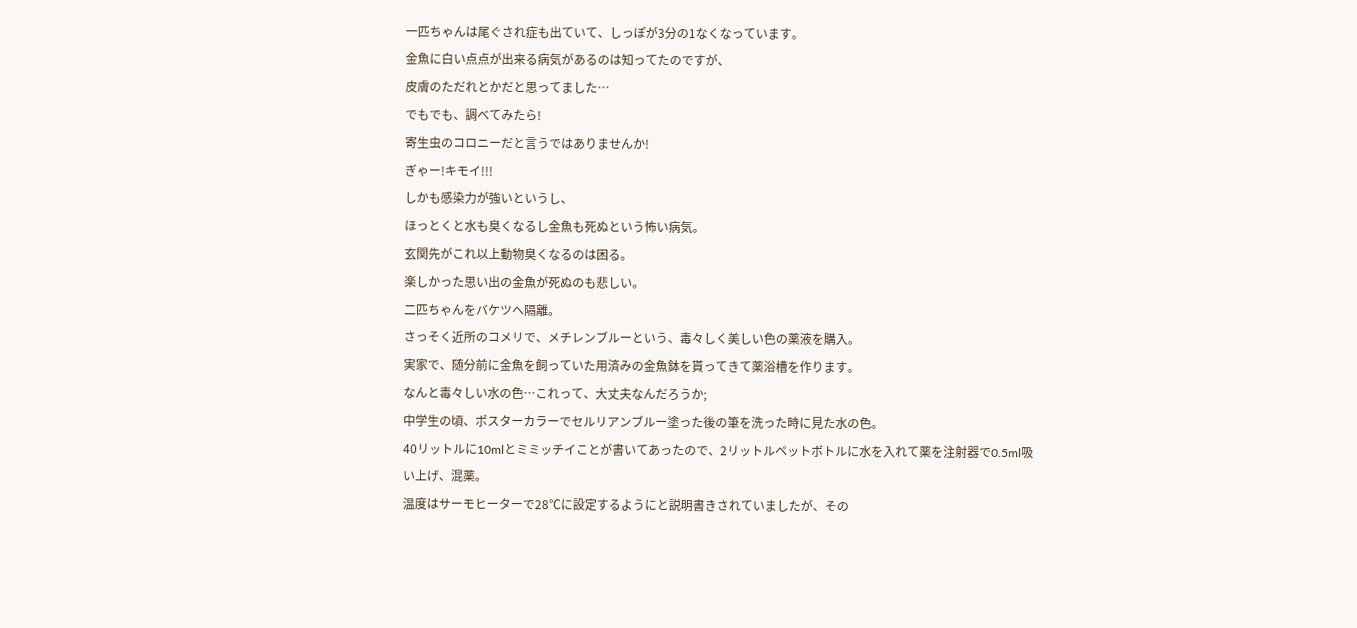一匹ちゃんは尾ぐされ症も出ていて、しっぽが3分の1なくなっています。
金魚に白い点点が出来る病気があるのは知ってたのですが、
皮膚のただれとかだと思ってました…
でもでも、調べてみたら!
寄生虫のコロニーだと言うではありませんか!
ぎゃー!キモイ!!!
しかも感染力が強いというし、
ほっとくと水も臭くなるし金魚も死ぬという怖い病気。
玄関先がこれ以上動物臭くなるのは困る。
楽しかった思い出の金魚が死ぬのも悲しい。
二匹ちゃんをバケツへ隔離。
さっそく近所のコメリで、メチレンブルーという、毒々しく美しい色の薬液を購入。
実家で、随分前に金魚を飼っていた用済みの金魚鉢を貰ってきて薬浴槽を作ります。
なんと毒々しい水の色…これって、大丈夫なんだろうか;
中学生の頃、ポスターカラーでセルリアンブルー塗った後の筆を洗った時に見た水の色。
40リットルに10mlとミミッチイことが書いてあったので、2リットルペットボトルに水を入れて薬を注射器で0.5ml吸い上げ、混薬。
温度はサーモヒーターで28℃に設定するようにと説明書きされていましたが、その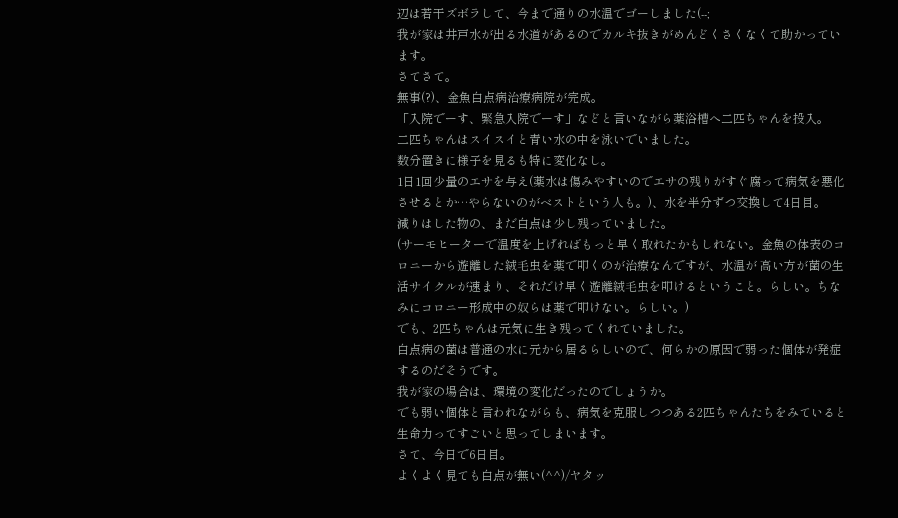辺は若干ズボラして、今まで通りの水温でゴーしました(--;
我が家は井戸水が出る水道があるのでカルキ抜きがめんどくさくなくて助かっています。
さてさて。
無事(?)、金魚白点病治療病院が完成。
「入院でーす、緊急入院でーす」などと言いながら薬浴槽へ二匹ちゃんを投入。
二匹ちゃんはスイスイと青い水の中を泳いでいました。
数分置きに様子を見るも特に変化なし。
1日1回少量のエサを与え(薬水は傷みやすいのでエサの残りがすぐ腐って病気を悪化させるとか…やらないのがベストという人も。)、水を半分ずつ交換して4日目。
減りはした物の、まだ白点は少し残っていました。
(サーモヒーターで温度を上げればもっと早く取れたかもしれない。金魚の体表のコロニーから遊離した絨毛虫を薬で叩くのが治療なんですが、水温が 高い方が菌の生活サイクルが速まり、それだけ早く遊離絨毛虫を叩けるということ。らしい。ちなみにコロニー形成中の奴らは薬で叩けない。らしい。)
でも、2匹ちゃんは元気に生き残ってくれていました。
白点病の菌は普通の水に元から居るらしいので、何らかの原因で弱った個体が発症するのだそうです。
我が家の場合は、環境の変化だったのでしょうか。
でも弱い個体と言われながらも、病気を克服しつつある2匹ちゃんたちをみていると生命力ってすごいと思ってしまいます。
さて、今日で6日目。
よくよく見ても白点が無い(^^)/ヤタッ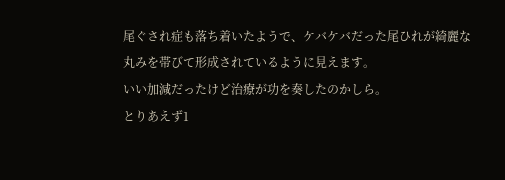尾ぐされ症も落ち着いたようで、ケバケバだった尾ひれが綺麗な丸みを帯びて形成されているように見えます。
いい加減だったけど治療が功を奏したのかしら。
とりあえず1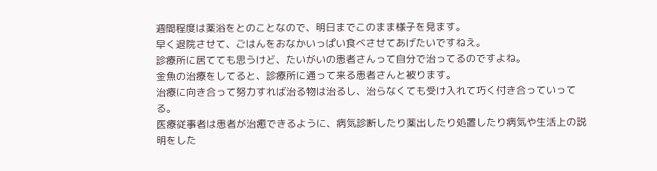週間程度は薬浴をとのことなので、明日までこのまま様子を見ます。
早く退院させて、ごはんをおなかいっぱい食べさせてあげたいですねえ。
診療所に居てても思うけど、たいがいの患者さんって自分で治ってるのですよね。
金魚の治療をしてると、診療所に通って来る患者さんと被ります。
治療に向き合って努力すれば治る物は治るし、治らなくても受け入れて巧く付き合っていってる。
医療従事者は患者が治癒できるように、病気診断したり薬出したり処置したり病気や生活上の説明をした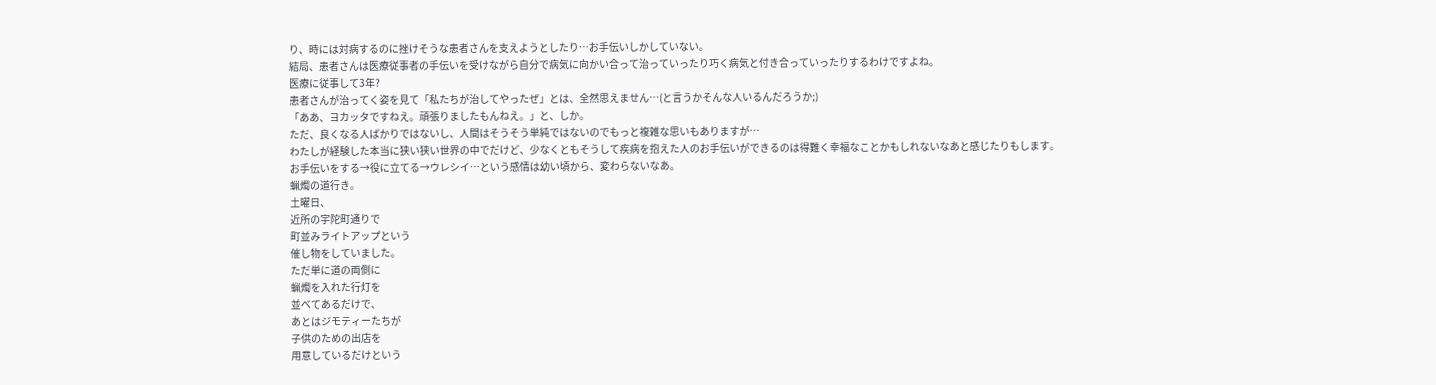り、時には対病するのに挫けそうな患者さんを支えようとしたり…お手伝いしかしていない。
結局、患者さんは医療従事者の手伝いを受けながら自分で病気に向かい合って治っていったり巧く病気と付き合っていったりするわけですよね。
医療に従事して3年?
患者さんが治ってく姿を見て「私たちが治してやったぜ」とは、全然思えません…(と言うかそんな人いるんだろうか;)
「ああ、ヨカッタですねえ。頑張りましたもんねえ。」と、しか。
ただ、良くなる人ばかりではないし、人間はそうそう単純ではないのでもっと複雑な思いもありますが…
わたしが経験した本当に狭い狭い世界の中でだけど、少なくともそうして疾病を抱えた人のお手伝いができるのは得難く幸福なことかもしれないなあと感じたりもします。
お手伝いをする→役に立てる→ウレシイ…という感情は幼い頃から、変わらないなあ。
蝋燭の道行き。
土曜日、
近所の宇陀町通りで
町並みライトアップという
催し物をしていました。
ただ単に道の両側に
蝋燭を入れた行灯を
並べてあるだけで、
あとはジモティーたちが
子供のための出店を
用意しているだけという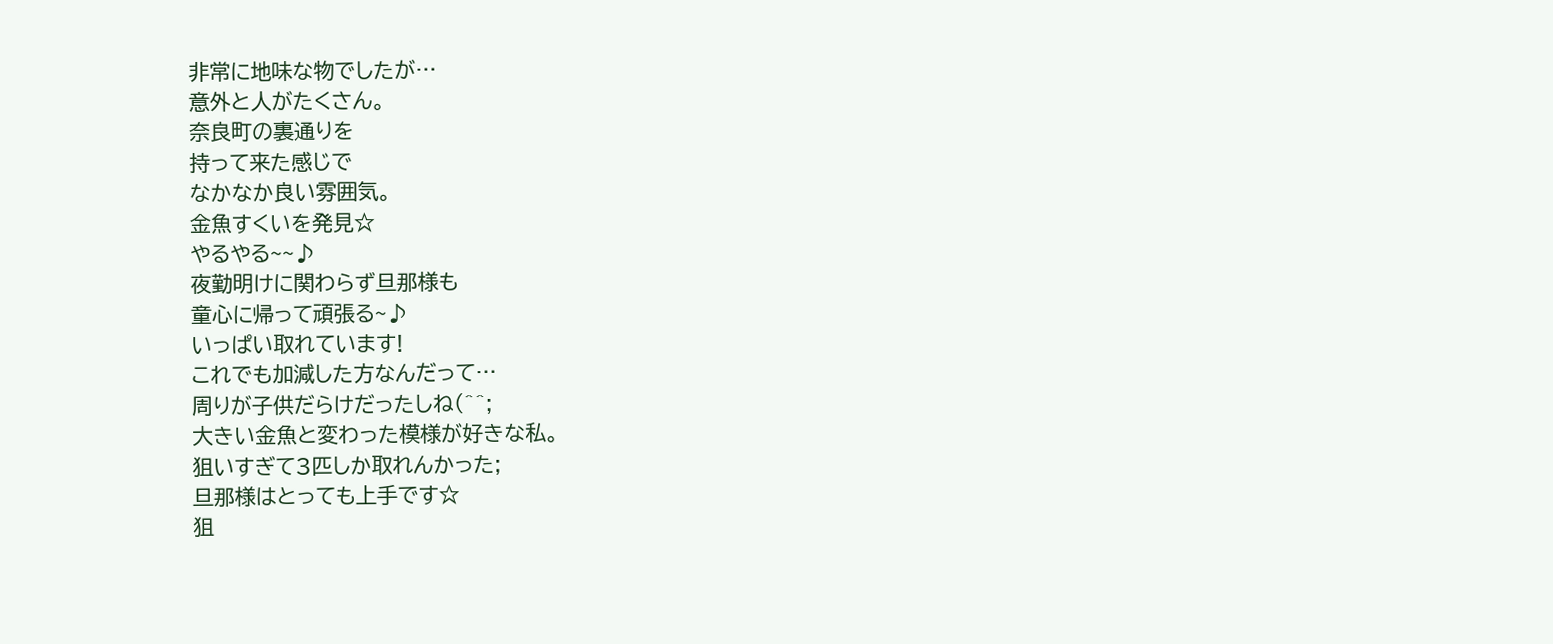非常に地味な物でしたが…
意外と人がたくさん。
奈良町の裏通りを
持って来た感じで
なかなか良い雰囲気。
金魚すくいを発見☆
やるやる~~♪
夜勤明けに関わらず旦那様も
童心に帰って頑張る~♪
いっぱい取れています!
これでも加減した方なんだって…
周りが子供だらけだったしね(^^;
大きい金魚と変わった模様が好きな私。
狙いすぎて3匹しか取れんかった;
旦那様はとっても上手です☆
狙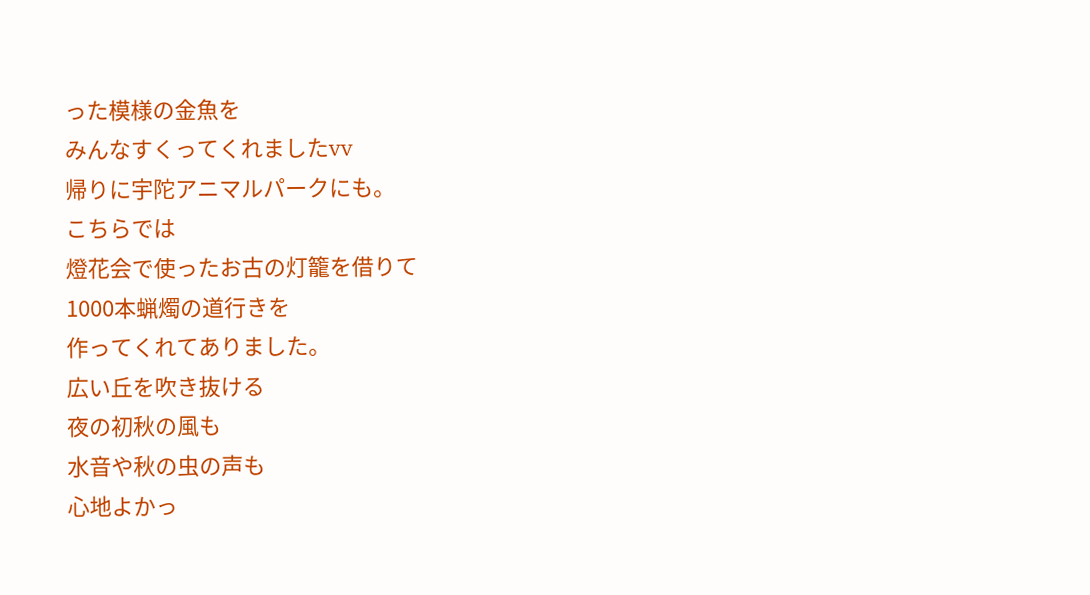った模様の金魚を
みんなすくってくれましたvv
帰りに宇陀アニマルパークにも。
こちらでは
燈花会で使ったお古の灯籠を借りて
1000本蝋燭の道行きを
作ってくれてありました。
広い丘を吹き抜ける
夜の初秋の風も
水音や秋の虫の声も
心地よかっ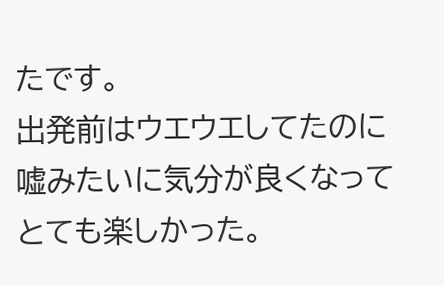たです。
出発前はウエウエしてたのに
嘘みたいに気分が良くなって
とても楽しかった。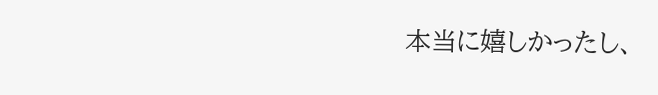本当に嬉しかったし、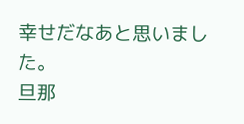幸せだなあと思いました。
旦那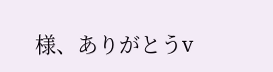様、ありがとうv